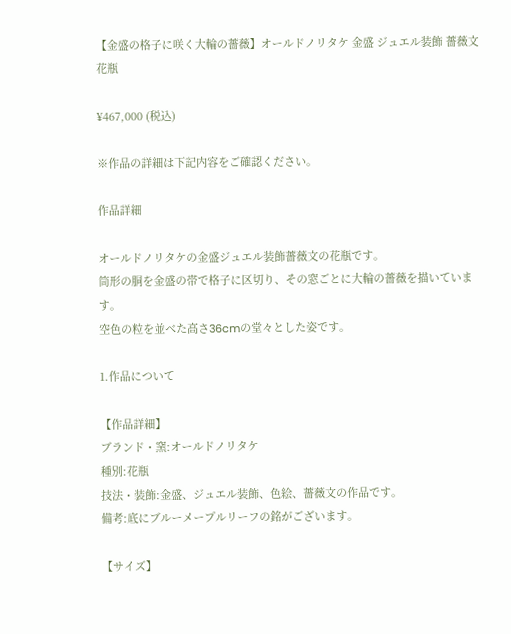【金盛の格子に咲く大輪の薔薇】オールドノリタケ 金盛 ジュエル装飾 薔薇文 花瓶

¥467,000 (税込)

※作品の詳細は下記内容をご確認ください。

作品詳細

オールドノリタケの金盛ジュエル装飾薔薇文の花瓶です。
筒形の胴を金盛の帯で格子に区切り、その窓ごとに大輪の薔薇を描いています。
空色の粒を並べた高さ36cmの堂々とした姿です。

1.作品について

【作品詳細】
ブランド・窯:オールドノリタケ
種別:花瓶
技法・装飾:金盛、ジュエル装飾、色絵、薔薇文の作品です。
備考:底にブルーメープルリーフの銘がございます。

【サイズ】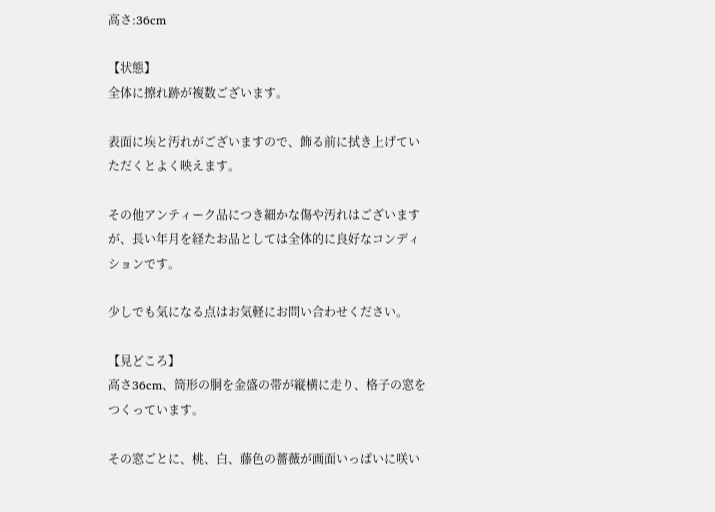高さ:36cm

【状態】
全体に擦れ跡が複数ございます。

表面に埃と汚れがございますので、飾る前に拭き上げていただくとよく映えます。

その他アンティーク品につき細かな傷や汚れはございますが、長い年月を経たお品としては全体的に良好なコンディションです。

少しでも気になる点はお気軽にお問い合わせください。

【見どころ】
高さ36cm、筒形の胴を金盛の帯が縦横に走り、格子の窓をつくっています。

その窓ごとに、桃、白、藤色の薔薇が画面いっぱいに咲い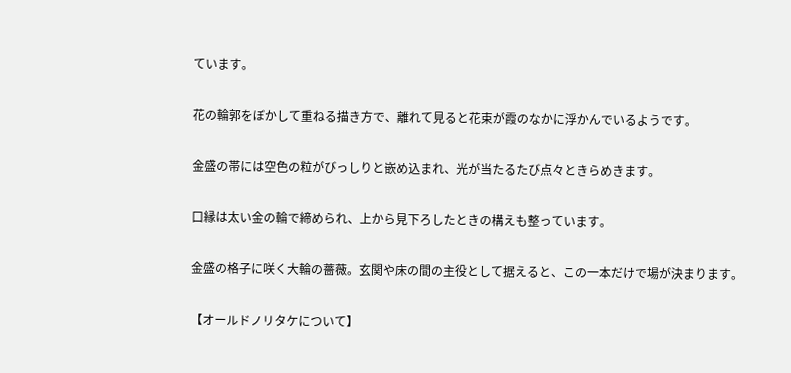ています。

花の輪郭をぼかして重ねる描き方で、離れて見ると花束が霞のなかに浮かんでいるようです。

金盛の帯には空色の粒がびっしりと嵌め込まれ、光が当たるたび点々ときらめきます。

口縁は太い金の輪で締められ、上から見下ろしたときの構えも整っています。

金盛の格子に咲く大輪の薔薇。玄関や床の間の主役として据えると、この一本だけで場が決まります。

【オールドノリタケについて】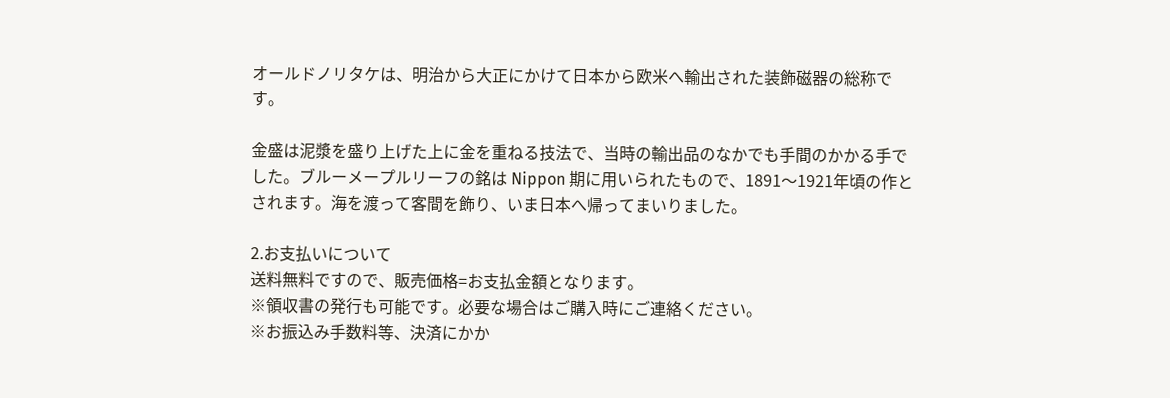オールドノリタケは、明治から大正にかけて日本から欧米へ輸出された装飾磁器の総称です。

金盛は泥漿を盛り上げた上に金を重ねる技法で、当時の輸出品のなかでも手間のかかる手でした。ブルーメープルリーフの銘は Nippon 期に用いられたもので、1891〜1921年頃の作とされます。海を渡って客間を飾り、いま日本へ帰ってまいりました。

2.お支払いについて
送料無料ですので、販売価格=お支払金額となります。
※領収書の発行も可能です。必要な場合はご購入時にご連絡ください。
※お振込み手数料等、決済にかか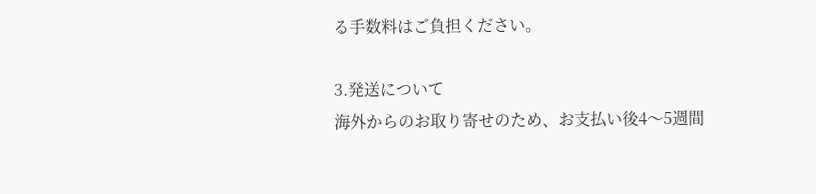る手数料はご負担ください。

3.発送について
海外からのお取り寄せのため、お支払い後4〜5週間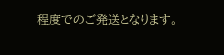程度でのご発送となります。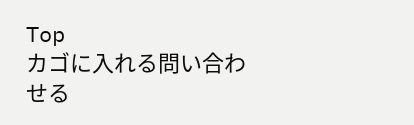Top
カゴに入れる問い合わせる